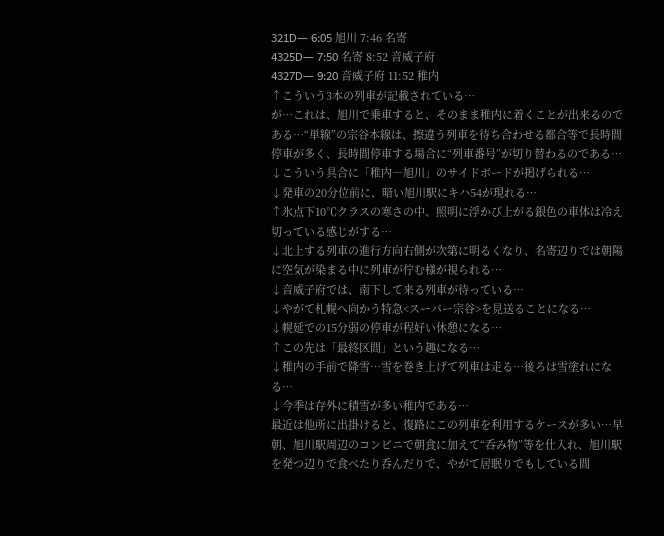321D― 6:05 旭川 7:46 名寄
4325D― 7:50 名寄 8:52 音威子府
4327D― 9:20 音威子府 11:52 稚内
↑こういう3本の列車が記載されている…
が…これは、旭川で乗車すると、そのまま稚内に着くことが出来るのである…“単線”の宗谷本線は、擦違う列車を待ち合わせる都合等で長時間停車が多く、長時間停車する場合に“列車番号”が切り替わるのである…
↓こういう具合に「稚内―旭川」のサイドボードが掲げられる…
↓発車の20分位前に、暗い旭川駅にキハ54が現れる…
↑氷点下10℃クラスの寒さの中、照明に浮かび上がる銀色の車体は冷え切っている感じがする…
↓北上する列車の進行方向右側が次第に明るくなり、名寄辺りでは朝陽に空気が染まる中に列車が佇む様が視られる…
↓音威子府では、南下して来る列車が待っている…
↓やがて札幌へ向かう特急<スーパー宗谷>を見送ることになる…
↓幌延での15分弱の停車が程好い休憩になる…
↑この先は「最終区間」という趣になる…
↓稚内の手前で降雪…雪を巻き上げて列車は走る…後ろは雪塗れになる…
↓今季は存外に積雪が多い稚内である…
最近は他所に出掛けると、復路にこの列車を利用するケースが多い…早朝、旭川駅周辺のコンビニで朝食に加えて“呑み物”等を仕入れ、旭川駅を発つ辺りで食べたり呑んだりで、やがて居眠りでもしている間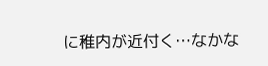に稚内が近付く…なかな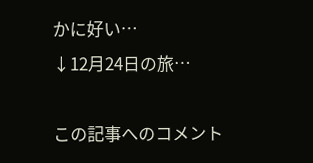かに好い…
↓12月24日の旅…

この記事へのコメント